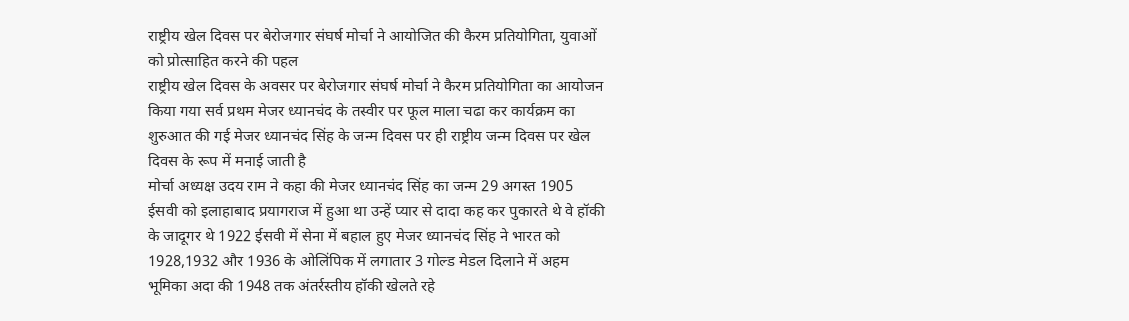राष्ट्रीय खेल दिवस पर बेरोजगार संघर्ष मोर्चा ने आयोजित की कैरम प्रतियोगिता, युवाओं को प्रोत्साहित करने की पहल
राष्ट्रीय खेल दिवस के अवसर पर बेरोजगार संघर्ष मोर्चा ने कैरम प्रतियोगिता का आयोजन किया गया सर्व प्रथम मेजर ध्यानचंद के तस्वीर पर फूल माला चढा कर कार्यक्रम का शुरुआत की गई मेजर ध्यानचंद सिंह के जन्म दिवस पर ही राष्ट्रीय जन्म दिवस पर खेल दिवस के रूप में मनाई जाती है
मोर्चा अध्यक्ष उदय राम ने कहा की मेजर ध्यानचंद सिंह का जन्म 29 अगस्त 1905 ईसवी को इलाहाबाद प्रयागराज में हुआ था उन्हें प्यार से दादा कह कर पुकारते थे वे हॉकी के जादूगर थे 1922 ईसवी में सेना में बहाल हुए मेजर ध्यानचंद सिंह ने भारत को 1928,1932 और 1936 के ओलिंपिक में लगातार 3 गोल्ड मेडल दिलाने में अहम भूमिका अदा की 1948 तक अंतर्रस्तीय हॉकी खेलते रहे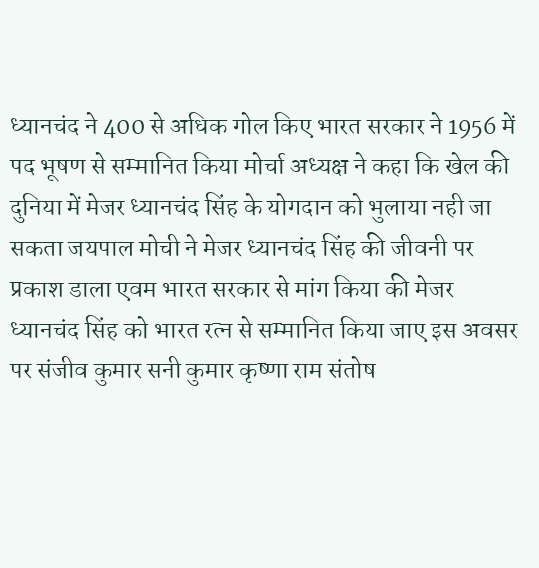ध्यानचंद ने 400 से अधिक गोल किए भारत सरकार ने 1956 में पद भूषण से सम्मानित किया मोर्चा अध्यक्ष ने कहा कि खेल की दुनिया में मेजर ध्यानचंद सिंह के योगदान को भुलाया नही जा सकता जयपाल मोची ने मेजर ध्यानचंद सिंह की जीवनी पर प्रकाश डाला एवम भारत सरकार से मांग किया की मेजर ध्यानचंद सिंह को भारत रत्न से सम्मानित किया जाए इस अवसर पर संजीव कुमार सनी कुमार कृष्णा राम संतोष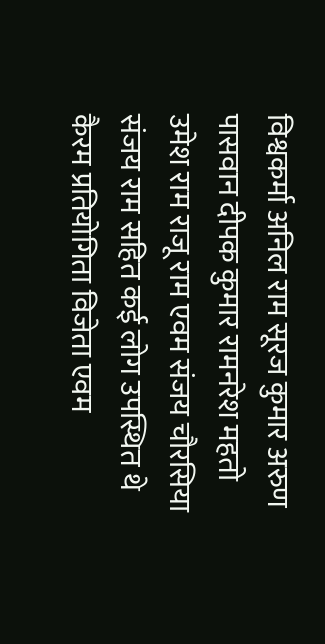विश्वकर्मा अनिल राम सूरज कुमार अरुण पासवान दीपक कुमार रामनरेश महतो उमेश राम राजू राम एवम संजय चौरसिया संजय राम सहित कई लोग उपस्थित थे कैरम प्रतियोगिता विजेता एवम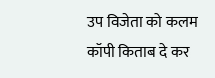उप विजेता को कलम कॉपी किताब दे कर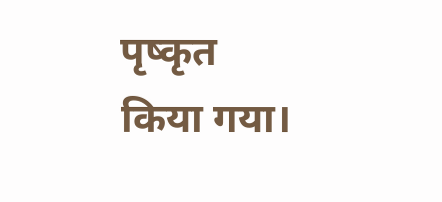पृष्कृत किया गया।